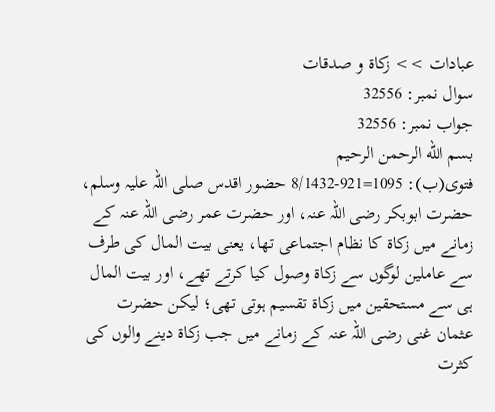عبادات >> زکاة و صدقات
سوال نمبر: 32556
جواب نمبر: 32556
بسم الله الرحمن الرحيم
فتوی(ب): 1095=921-8/1432 حضور اقدس صلی اللہ علیہ وسلم، حضرت ابوبکر رضی اللہ عنہ، اور حضرت عمر رضی اللہ عنہ کے زمانے میں زکاة کا نظام اجتماعی تھا، یعنی بیت المال کی طرف سے عاملین لوگوں سے زکاة وصول کیا کرتے تھے، اور بیت المال ہی سے مستحقین میں زکاة تقسیم ہوتی تھی؛ لیکن حضرت عثمان غنی رضی اللہ عنہ کے زمانے میں جب زکاة دینے والوں کی کثرت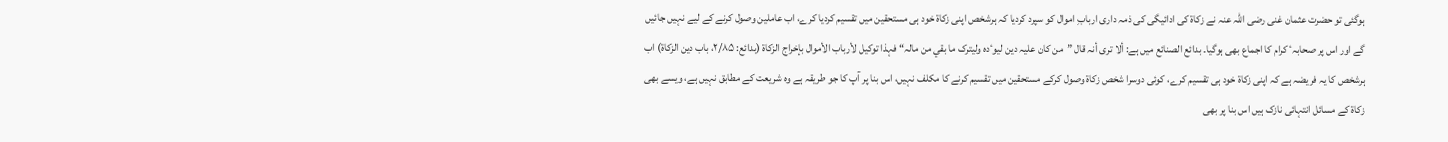ہوگئی تو حضرت عثمان غنی رضی اللہ عنہ نے زکاة کی ادائیگی کی ذمہ داری اربابِ اموال کو سپرد کردیا کہ ہرشخص اپنی زکاة خود ہی مستحقین میں تقسیم کردیا کرے، اب عاملین وصول کرنے کے لیے نہیں جائیں گے اور اس پر صحابہٴ کرام کا اجماع بھی ہوگیا۔ بدائع الصنائع میں ہے: ألا تری أنہ قال ”من کان علیہ دین لیوٴدہ ولیترک ما بقي من مالہ“ فہذا توکیل لأرباب الأموال بإخراج الزکاة (بدائع: ۲/۸۵، باب دین الزکاة) اب ہرشخص کا یہ فریضہ ہے کہ اپنی زکاة خود ہی تقسیم کرے، کوئی دوسرا شخص زکاة وصول کرکے مستحقین میں تقسیم کرنے کا مکلف نہیں، اس بنا پر آپ کا جو طریقہ ہے وہ شریعت کے مطابق نہیں ہے، ویسے بھی زکاة کے مسائل انتہائی نازک ہیں اس بنا پر بھی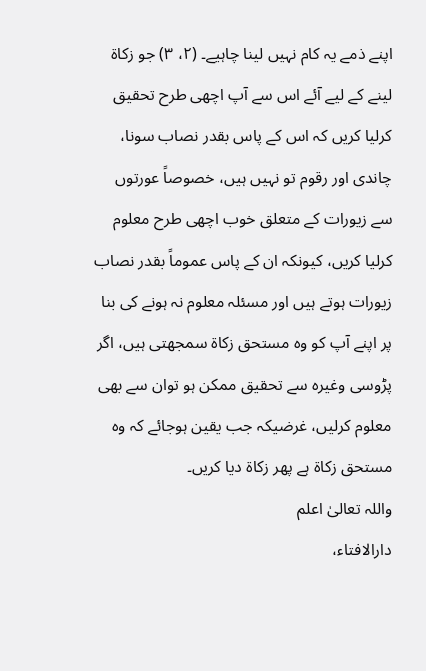اپنے ذمے یہ کام نہیں لینا چاہیے۔ (۲، ۳) جو زکاة لینے کے لیے آئے اس سے آپ اچھی طرح تحقیق کرلیا کریں کہ اس کے پاس بقدر نصاب سونا، چاندی اور رقوم تو نہیں ہیں، خصوصاً عورتوں سے زیورات کے متعلق خوب اچھی طرح معلوم کرلیا کریں، کیونکہ ان کے پاس عموماً بقدر نصاب زیورات ہوتے ہیں اور مسئلہ معلوم نہ ہونے کی بنا پر اپنے آپ کو وہ مستحق زکاة سمجھتی ہیں، اگر پڑوسی وغیرہ سے تحقیق ممکن ہو توان سے بھی معلوم کرلیں، غرضیکہ جب یقین ہوجائے کہ وہ مستحق زکاة ہے پھر زکاة دیا کریں۔
واللہ تعالیٰ اعلم
دارالافتاء،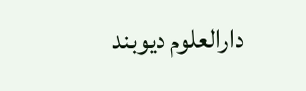دارالعلوم دیوبند